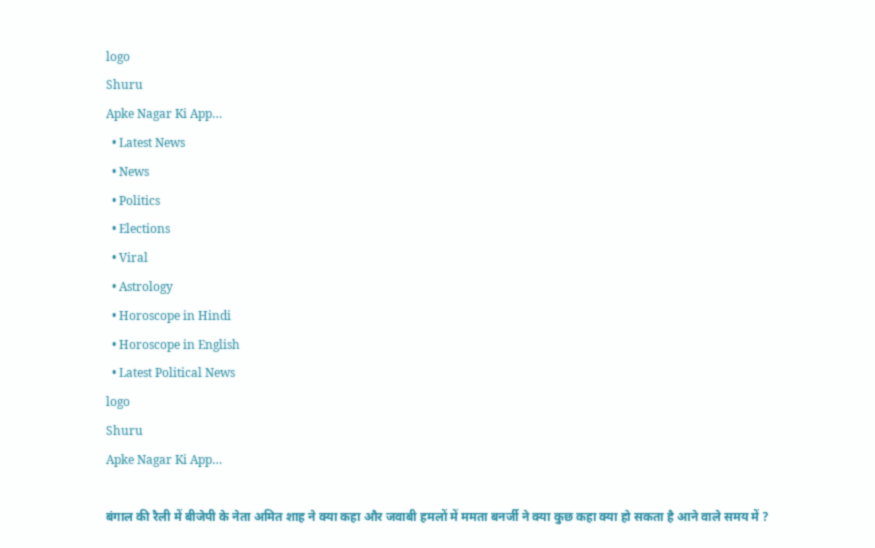logo
Shuru
Apke Nagar Ki App…
  • Latest News
  • News
  • Politics
  • Elections
  • Viral
  • Astrology
  • Horoscope in Hindi
  • Horoscope in English
  • Latest Political News
logo
Shuru
Apke Nagar Ki App…

बंगाल की रैली में बीजेपी के नेता अमित शाह ने क्या कहा और जवाबी हमलों में ममता बनर्जी ने क्या कुछ कहा क्या हो सकता है आने वाले समय में ?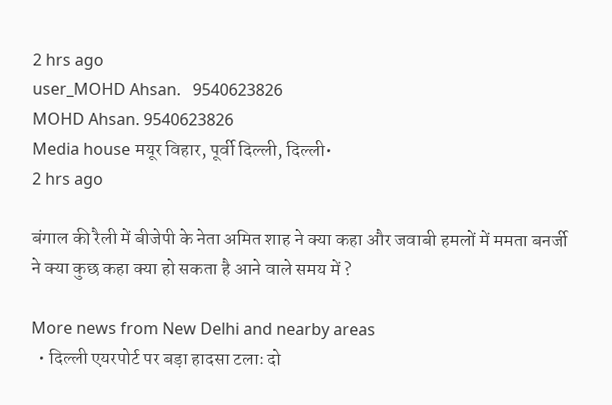2 hrs ago
user_MOHD Ahsan.   9540623826
MOHD Ahsan. 9540623826
Media house मयूर विहार, पूर्वी दिल्ली, दिल्ली•
2 hrs ago

बंगाल की रैली में बीजेपी के नेता अमित शाह ने क्या कहा और जवाबी हमलों में ममता बनर्जी ने क्या कुछ कहा क्या हो सकता है आने वाले समय में ?

More news from New Delhi and nearby areas
  • दिल्ली एयरपोर्ट पर बड़ा हादसा टलाः दो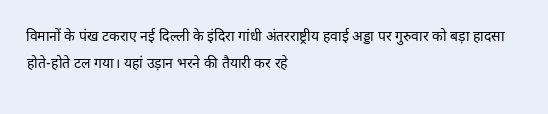विमानों के पंख टकराए नई दिल्ली के इंदिरा गांधी अंतरराष्ट्रीय हवाई अड्डा पर गुरुवार को बड़ा हादसा होते-होते टल गया। यहां उड़ान भरने की तैयारी कर रहे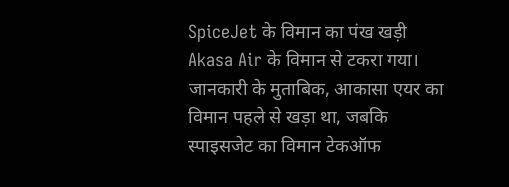SpiceJet के विमान का पंख खड़ी Akasa Air के विमान से टकरा गया। जानकारी के मुताबिक, आकासा एयर का विमान पहले से खड़ा था, जबकि स्पाइसजेट का विमान टेकऑफ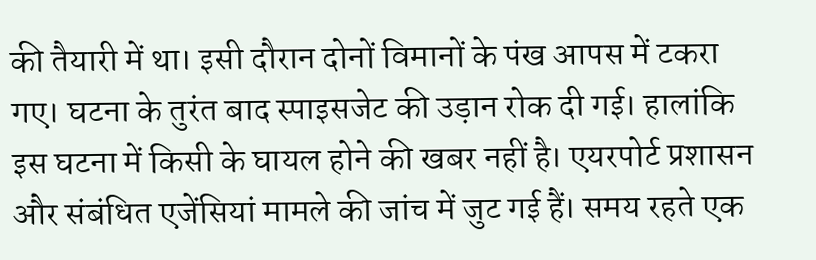की तैयारी में था। इसी दौरान दोनों विमानों के पंख आपस में टकरा गए। घटना के तुरंत बाद स्पाइसजेट की उड़ान रोक दी गई। हालांकि इस घटना में किसी के घायल होने की खबर नहीं है। एयरपोर्ट प्रशासन और संबंधित एजेंसियां मामले की जांच में जुट गई हैं। समय रहते एक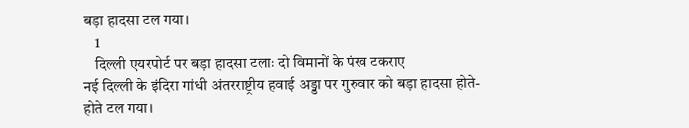बड़ा हादसा टल गया।
    1
    दिल्ली एयरपोर्ट पर बड़ा हादसा टलाः दो विमानों के पंख टकराए
नई दिल्ली के इंदिरा गांधी अंतरराष्ट्रीय हवाई अड्डा पर गुरुवार को बड़ा हादसा होते-होते टल गया।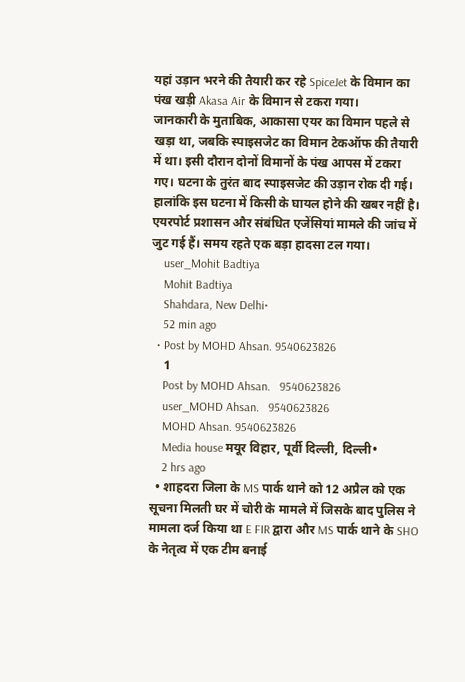यहां उड़ान भरने की तैयारी कर रहे SpiceJet के विमान का पंख खड़ी Akasa Air के विमान से टकरा गया।
जानकारी के मुताबिक, आकासा एयर का विमान पहले से खड़ा था, जबकि स्पाइसजेट का विमान टेकऑफ की तैयारी में था। इसी दौरान दोनों विमानों के पंख आपस में टकरा गए। घटना के तुरंत बाद स्पाइसजेट की उड़ान रोक दी गई।
हालांकि इस घटना में किसी के घायल होने की खबर नहीं है। एयरपोर्ट प्रशासन और संबंधित एजेंसियां मामले की जांच में जुट गई हैं। समय रहते एक बड़ा हादसा टल गया।
    user_Mohit Badtiya
    Mohit Badtiya
    Shahdara, New Delhi•
    52 min ago
  • Post by MOHD Ahsan. 9540623826
    1
    Post by MOHD Ahsan.   9540623826
    user_MOHD Ahsan.   9540623826
    MOHD Ahsan. 9540623826
    Media house मयूर विहार, पूर्वी दिल्ली, दिल्ली•
    2 hrs ago
  • शाहदरा जिला के MS पार्क थाने को 12 अप्रैल को एक सूचना मिलती घर में चोरी के मामले में जिसके बाद पुलिस ने मामला दर्ज किया था E FIR द्वारा और MS पार्क थाने के SHO के नेतृत्व में एक टीम बनाई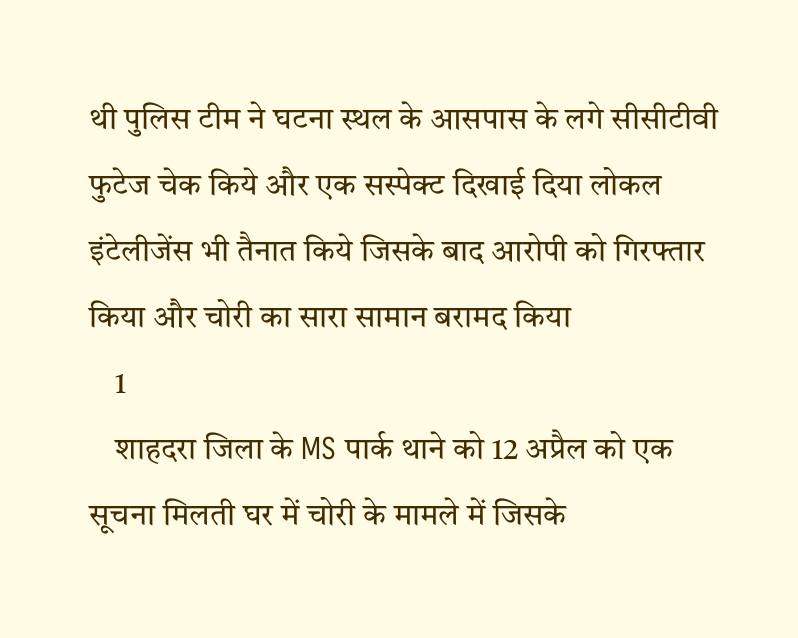थी पुलिस टीम ने घटना स्थल के आसपास के लगे सीसीटीवी फुटेज चेक किये और एक सस्पेक्ट दिखाई दिया लोकल इंटेलीजेंस भी तैनात किये जिसके बाद आरोपी को गिरफ्तार किया और चोरी का सारा सामान बरामद किया
    1
    शाहदरा जिला के MS पार्क थाने को 12 अप्रैल को एक सूचना मिलती घर में चोरी के मामले में जिसके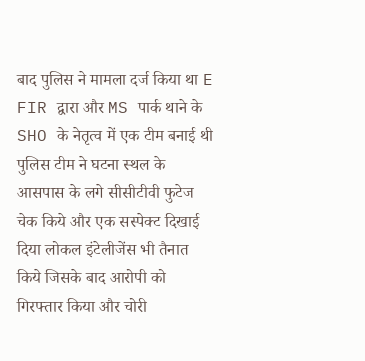बाद पुलिस ने मामला दर्ज किया था E FIR द्वारा और MS पार्क थाने के SHO के नेतृत्व में एक टीम बनाई थी पुलिस टीम ने घटना स्थल के आसपास के लगे सीसीटीवी फुटेज चेक किये और एक सस्पेक्ट दिखाई दिया लोकल इंटेलीजेंस भी तैनात किये जिसके बाद आरोपी को गिरफ्तार किया और चोरी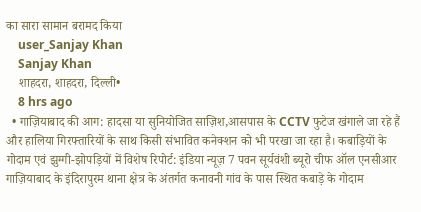का सारा सामान बरामद किया
    user_Sanjay Khan
    Sanjay Khan
    शाहदरा, शाहदरा, दिल्ली•
    8 hrs ago
  • गाज़ियाबाद की आग: हादसा या सुनियोजित साज़िश,आसपास के CCTV फुटेज खंगाले जा रहे हैं और हालिया गिरफ्तारियों के साथ किसी संभावित कनेक्शन को भी परखा जा रहा है। कबाड़ियों के गोदाम एवं झुग्गी-झोपड़ियों में विशेष रिपोर्ट: इंडिया न्यूज़ 7 पवन सूर्यवंशी ब्यूरो चीफ ऑल एनसीआर गाज़ियाबाद के इंदिरापुरम थाना क्षेत्र के अंतर्गत कनावनी गांव के पास स्थित कबाड़े के गोदाम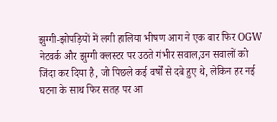झुग्गी-झोपड़ियों में लगी हालिया भीषण आग ने एक बार फिर OGW नेटवर्क और झुग्गी क्लस्टर पर उठते गंभीर सवाल,उन सवालों को जिंदा कर दिया है, जो पिछले कई वर्षों से दबे हुए थे, लेकिन हर नई घटना के साथ फिर सतह पर आ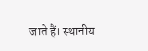जाते हैं। स्थानीय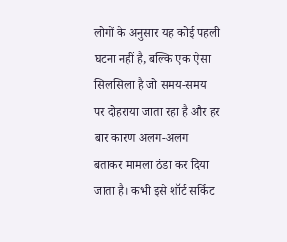लोगों के अनुसार यह कोई पहली घटना नहीं है, बल्कि एक ऐसा सिलसिला है जो समय-समय पर दोहराया जाता रहा है और हर बार कारण अलग-अलग बताकर मामला ठंडा कर दिया जाता है। कभी इसे शॉर्ट सर्किट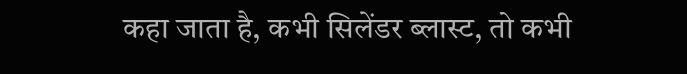कहा जाता है, कभी सिलेंडर ब्लास्ट, तो कभी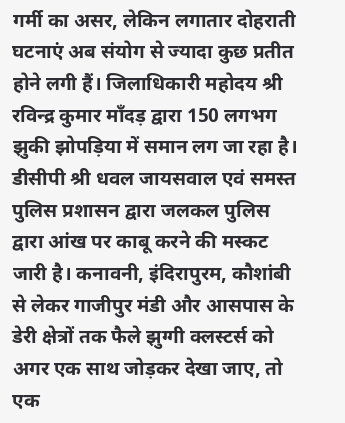गर्मी का असर, लेकिन लगातार दोहराती घटनाएं अब संयोग से ज्यादा कुछ प्रतीत होने लगी हैं। जिलाधिकारी महोदय श्री रविन्द्र कुमार मॉंदड़ द्वारा 150 लगभग झुकी झोपड़िया में समान लग जा रहा है। डीसीपी श्री धवल जायसवाल एवं समस्त पुलिस प्रशासन द्वारा जलकल पुलिस द्वारा आंख पर काबू करने की मस्कट जारी है। कनावनी, इंदिरापुरम, कौशांबी से लेकर गाजीपुर मंडी और आसपास के डेरी क्षेत्रों तक फैले झुग्गी क्लस्टर्स को अगर एक साथ जोड़कर देखा जाए, तो एक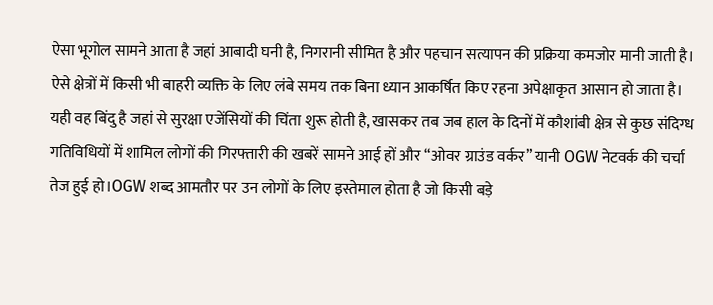ऐसा भूगोल सामने आता है जहां आबादी घनी है, निगरानी सीमित है और पहचान सत्यापन की प्रक्रिया कमजोर मानी जाती है। ऐसे क्षेत्रों में किसी भी बाहरी व्यक्ति के लिए लंबे समय तक बिना ध्यान आकर्षित किए रहना अपेक्षाकृत आसान हो जाता है। यही वह बिंदु है जहां से सुरक्षा एजेंसियों की चिंता शुरू होती है, खासकर तब जब हाल के दिनों में कौशांबी क्षेत्र से कुछ संदिग्ध गतिविधियों में शामिल लोगों की गिरफ्तारी की खबरें सामने आई हों और “ओवर ग्राउंड वर्कर” यानी OGW नेटवर्क की चर्चा तेज हुई हो।OGW शब्द आमतौर पर उन लोगों के लिए इस्तेमाल होता है जो किसी बड़े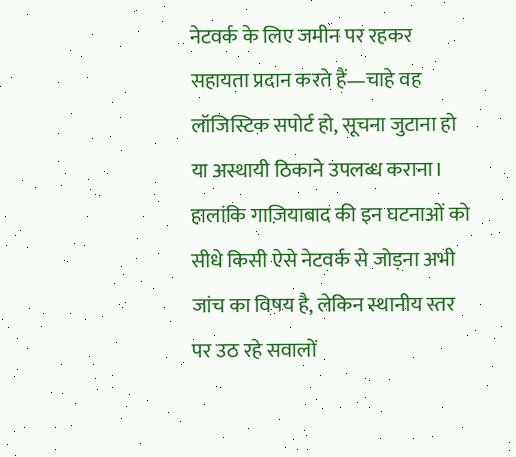नेटवर्क के लिए जमीन पर रहकर सहायता प्रदान करते हैं—चाहे वह लॉजिस्टिक सपोर्ट हो, सूचना जुटाना हो या अस्थायी ठिकाने उपलब्ध कराना। हालांकि गाज़ियाबाद की इन घटनाओं को सीधे किसी ऐसे नेटवर्क से जोड़ना अभी जांच का विषय है, लेकिन स्थानीय स्तर पर उठ रहे सवालों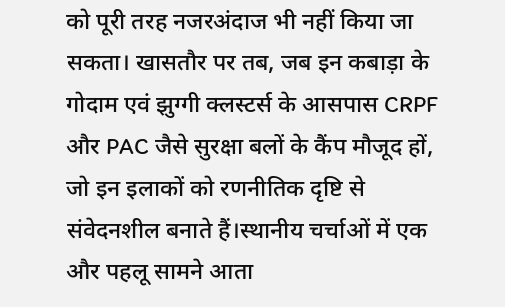को पूरी तरह नजरअंदाज भी नहीं किया जा सकता। खासतौर पर तब, जब इन कबाड़ा के गोदाम एवं झुग्गी क्लस्टर्स के आसपास CRPF और PAC जैसे सुरक्षा बलों के कैंप मौजूद हों, जो इन इलाकों को रणनीतिक दृष्टि से संवेदनशील बनाते हैं।स्थानीय चर्चाओं में एक और पहलू सामने आता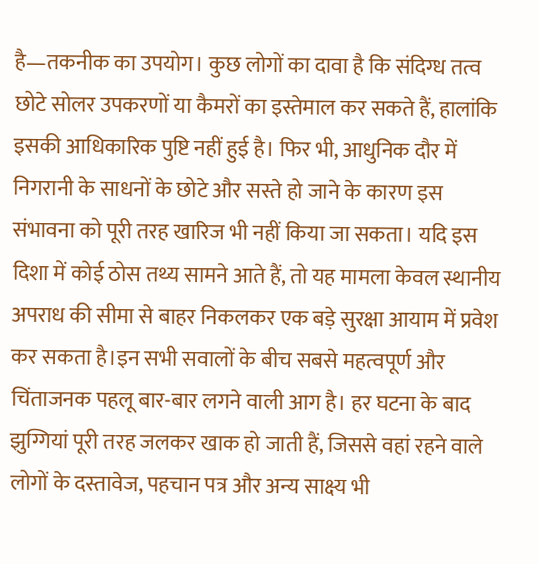है—तकनीक का उपयोग। कुछ लोगों का दावा है कि संदिग्ध तत्व छोटे सोलर उपकरणों या कैमरों का इस्तेमाल कर सकते हैं, हालांकि इसकी आधिकारिक पुष्टि नहीं हुई है। फिर भी, आधुनिक दौर में निगरानी के साधनों के छोटे और सस्ते हो जाने के कारण इस संभावना को पूरी तरह खारिज भी नहीं किया जा सकता। यदि इस दिशा में कोई ठोस तथ्य सामने आते हैं, तो यह मामला केवल स्थानीय अपराध की सीमा से बाहर निकलकर एक बड़े सुरक्षा आयाम में प्रवेश कर सकता है।इन सभी सवालों के बीच सबसे महत्वपूर्ण और चिंताजनक पहलू बार-बार लगने वाली आग है। हर घटना के बाद झुग्गियां पूरी तरह जलकर खाक हो जाती हैं, जिससे वहां रहने वाले लोगों के दस्तावेज, पहचान पत्र और अन्य साक्ष्य भी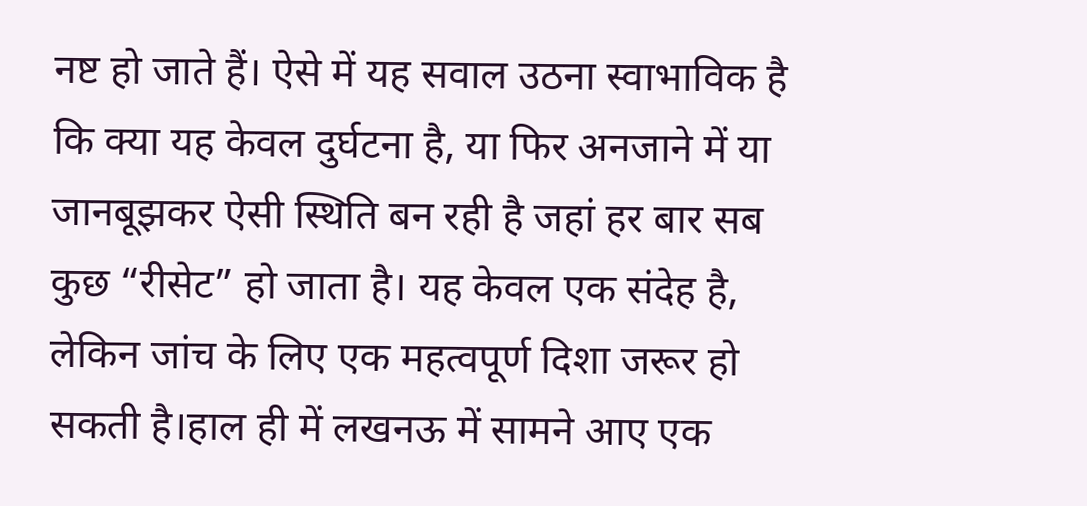नष्ट हो जाते हैं। ऐसे में यह सवाल उठना स्वाभाविक है कि क्या यह केवल दुर्घटना है, या फिर अनजाने में या जानबूझकर ऐसी स्थिति बन रही है जहां हर बार सब कुछ “रीसेट” हो जाता है। यह केवल एक संदेह है, लेकिन जांच के लिए एक महत्वपूर्ण दिशा जरूर हो सकती है।हाल ही में लखनऊ में सामने आए एक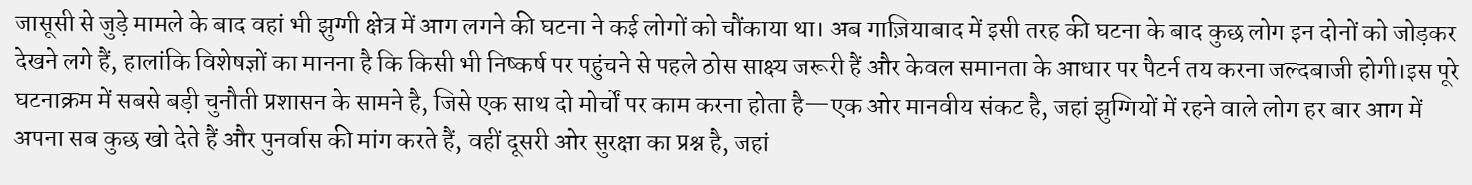जासूसी से जुड़े मामले के बाद वहां भी झुग्गी क्षेत्र में आग लगने की घटना ने कई लोगों को चौंकाया था। अब गाज़ियाबाद में इसी तरह की घटना के बाद कुछ लोग इन दोनों को जोड़कर देखने लगे हैं, हालांकि विशेषज्ञों का मानना है कि किसी भी निष्कर्ष पर पहुंचने से पहले ठोस साक्ष्य जरूरी हैं और केवल समानता के आधार पर पैटर्न तय करना जल्दबाजी होगी।इस पूरे घटनाक्रम में सबसे बड़ी चुनौती प्रशासन के सामने है, जिसे एक साथ दो मोर्चों पर काम करना होता है—एक ओर मानवीय संकट है, जहां झुग्गियों में रहने वाले लोग हर बार आग में अपना सब कुछ खो देते हैं और पुनर्वास की मांग करते हैं, वहीं दूसरी ओर सुरक्षा का प्रश्न है, जहां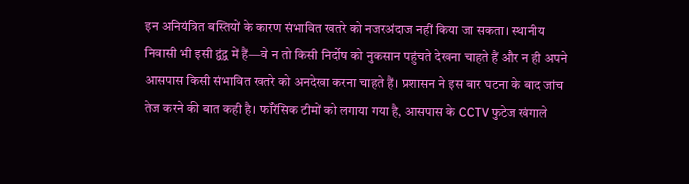इन अनियंत्रित बस्तियों के कारण संभावित खतरे को नजरअंदाज नहीं किया जा सकता। स्थानीय निवासी भी इसी द्वंद्व में हैं—वे न तो किसी निर्दोष को नुकसान पहुंचते देखना चाहते हैं और न ही अपने आसपास किसी संभावित खतरे को अनदेखा करना चाहते हैं। प्रशासन ने इस बार घटना के बाद जांच तेज करने की बात कही है। फॉरेंसिक टीमों को लगाया गया है, आसपास के CCTV फुटेज खंगाले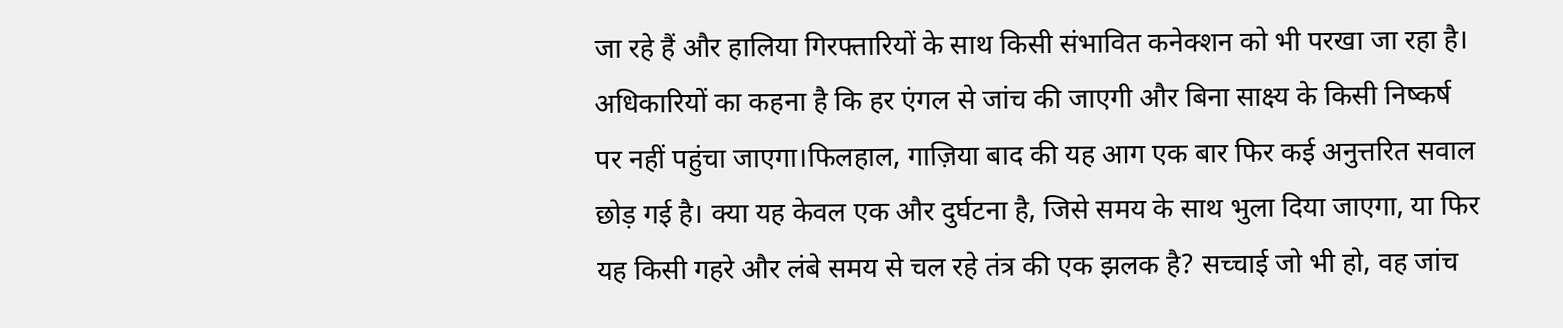जा रहे हैं और हालिया गिरफ्तारियों के साथ किसी संभावित कनेक्शन को भी परखा जा रहा है। अधिकारियों का कहना है कि हर एंगल से जांच की जाएगी और बिना साक्ष्य के किसी निष्कर्ष पर नहीं पहुंचा जाएगा।फिलहाल, गाज़िया बाद की यह आग एक बार फिर कई अनुत्तरित सवाल छोड़ गई है। क्या यह केवल एक और दुर्घटना है, जिसे समय के साथ भुला दिया जाएगा, या फिर यह किसी गहरे और लंबे समय से चल रहे तंत्र की एक झलक है? सच्चाई जो भी हो, वह जांच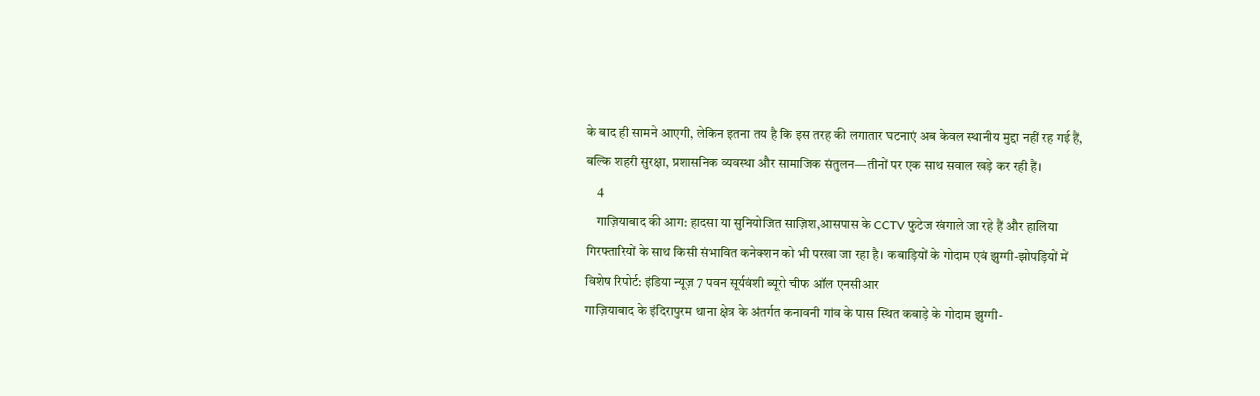के बाद ही सामने आएगी, लेकिन इतना तय है कि इस तरह की लगातार घटनाएं अब केवल स्थानीय मुद्दा नहीं रह गई हैं, बल्कि शहरी सुरक्षा, प्रशासनिक व्यवस्था और सामाजिक संतुलन—तीनों पर एक साथ सवाल खड़े कर रही हैं।
    4
    गाज़ियाबाद की आग: हादसा या सुनियोजित साज़िश,आसपास के CCTV फुटेज खंगाले जा रहे हैं और हालिया गिरफ्तारियों के साथ किसी संभावित कनेक्शन को भी परखा जा रहा है। कबाड़ियों के गोदाम एवं झुग्गी-झोपड़ियों में
विशेष रिपोर्ट: इंडिया न्यूज़ 7 पवन सूर्यवंशी ब्यूरो चीफ ऑल एनसीआर
गाज़ियाबाद के इंदिरापुरम थाना क्षेत्र के अंतर्गत कनावनी गांव के पास स्थित कबाड़े के गोदाम झुग्गी-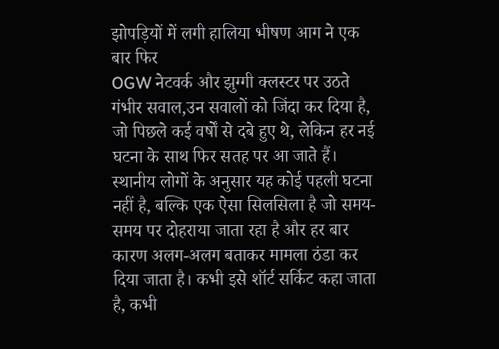झोपड़ियों में लगी हालिया भीषण आग ने एक बार फिर
OGW नेटवर्क और झुग्गी क्लस्टर पर उठते गंभीर सवाल,उन सवालों को जिंदा कर दिया है, जो पिछले कई वर्षों से दबे हुए थे, लेकिन हर नई घटना के साथ फिर सतह पर आ जाते हैं। स्थानीय लोगों के अनुसार यह कोई पहली घटना नहीं है, बल्कि एक ऐसा सिलसिला है जो समय-समय पर दोहराया जाता रहा है और हर बार कारण अलग-अलग बताकर मामला ठंडा कर दिया जाता है। कभी इसे शॉर्ट सर्किट कहा जाता है, कभी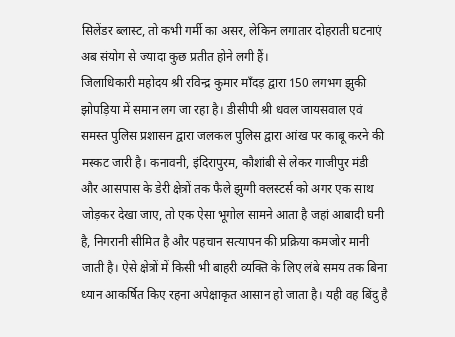सिलेंडर ब्लास्ट, तो कभी गर्मी का असर, लेकिन लगातार दोहराती घटनाएं अब संयोग से ज्यादा कुछ प्रतीत होने लगी हैं।
जिलाधिकारी महोदय श्री रविन्द्र कुमार मॉंदड़ द्वारा 150 लगभग झुकी झोपड़िया में समान लग जा रहा है। डीसीपी श्री धवल जायसवाल एवं समस्त पुलिस प्रशासन द्वारा जलकल पुलिस द्वारा आंख पर काबू करने की मस्कट जारी है। कनावनी, इंदिरापुरम, कौशांबी से लेकर गाजीपुर मंडी और आसपास के डेरी क्षेत्रों तक फैले झुग्गी क्लस्टर्स को अगर एक साथ जोड़कर देखा जाए, तो एक ऐसा भूगोल सामने आता है जहां आबादी घनी है, निगरानी सीमित है और पहचान सत्यापन की प्रक्रिया कमजोर मानी जाती है। ऐसे क्षेत्रों में किसी भी बाहरी व्यक्ति के लिए लंबे समय तक बिना ध्यान आकर्षित किए रहना अपेक्षाकृत आसान हो जाता है। यही वह बिंदु है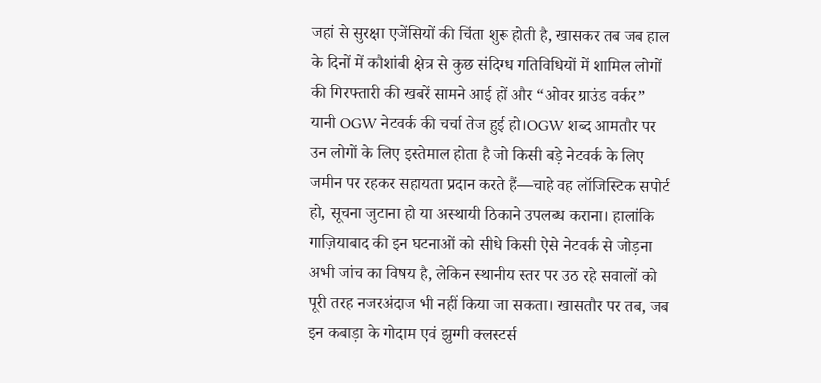जहां से सुरक्षा एजेंसियों की चिंता शुरू होती है, खासकर तब जब हाल के दिनों में कौशांबी क्षेत्र से कुछ संदिग्ध गतिविधियों में शामिल लोगों की गिरफ्तारी की खबरें सामने आई हों और “ओवर ग्राउंड वर्कर” यानी OGW नेटवर्क की चर्चा तेज हुई हो।OGW शब्द आमतौर पर उन लोगों के लिए इस्तेमाल होता है जो किसी बड़े नेटवर्क के लिए जमीन पर रहकर सहायता प्रदान करते हैं—चाहे वह लॉजिस्टिक सपोर्ट हो, सूचना जुटाना हो या अस्थायी ठिकाने उपलब्ध कराना। हालांकि गाज़ियाबाद की इन घटनाओं को सीधे किसी ऐसे नेटवर्क से जोड़ना अभी जांच का विषय है, लेकिन स्थानीय स्तर पर उठ रहे सवालों को पूरी तरह नजरअंदाज भी नहीं किया जा सकता। खासतौर पर तब, जब इन कबाड़ा के गोदाम एवं झुग्गी क्लस्टर्स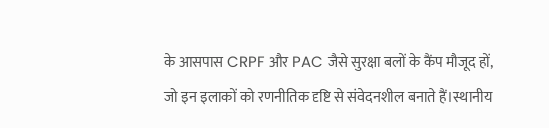के आसपास CRPF और PAC जैसे सुरक्षा बलों के कैंप मौजूद हों, जो इन इलाकों को रणनीतिक दृष्टि से संवेदनशील बनाते हैं।स्थानीय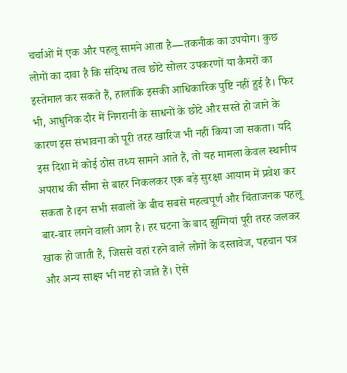चर्चाओं में एक और पहलू सामने आता है—तकनीक का उपयोग। कुछ लोगों का दावा है कि संदिग्ध तत्व छोटे सोलर उपकरणों या कैमरों का इस्तेमाल कर सकते हैं, हालांकि इसकी आधिकारिक पुष्टि नहीं हुई है। फिर भी, आधुनिक दौर में निगरानी के साधनों के छोटे और सस्ते हो जाने के कारण इस संभावना को पूरी तरह खारिज भी नहीं किया जा सकता। यदि इस दिशा में कोई ठोस तथ्य सामने आते हैं, तो यह मामला केवल स्थानीय अपराध की सीमा से बाहर निकलकर एक बड़े सुरक्षा आयाम में प्रवेश कर सकता है।इन सभी सवालों के बीच सबसे महत्वपूर्ण और चिंताजनक पहलू बार-बार लगने वाली आग है। हर घटना के बाद झुग्गियां पूरी तरह जलकर खाक हो जाती हैं, जिससे वहां रहने वाले लोगों के दस्तावेज, पहचान पत्र और अन्य साक्ष्य भी नष्ट हो जाते हैं। ऐसे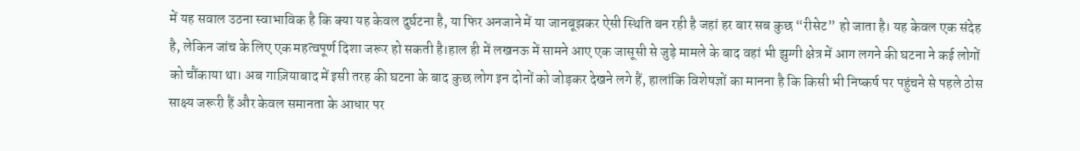में यह सवाल उठना स्वाभाविक है कि क्या यह केवल दुर्घटना है, या फिर अनजाने में या जानबूझकर ऐसी स्थिति बन रही है जहां हर बार सब कुछ “रीसेट” हो जाता है। यह केवल एक संदेह है, लेकिन जांच के लिए एक महत्वपूर्ण दिशा जरूर हो सकती है।हाल ही में लखनऊ में सामने आए एक जासूसी से जुड़े मामले के बाद वहां भी झुग्गी क्षेत्र में आग लगने की घटना ने कई लोगों को चौंकाया था। अब गाज़ियाबाद में इसी तरह की घटना के बाद कुछ लोग इन दोनों को जोड़कर देखने लगे हैं, हालांकि विशेषज्ञों का मानना है कि किसी भी निष्कर्ष पर पहुंचने से पहले ठोस साक्ष्य जरूरी हैं और केवल समानता के आधार पर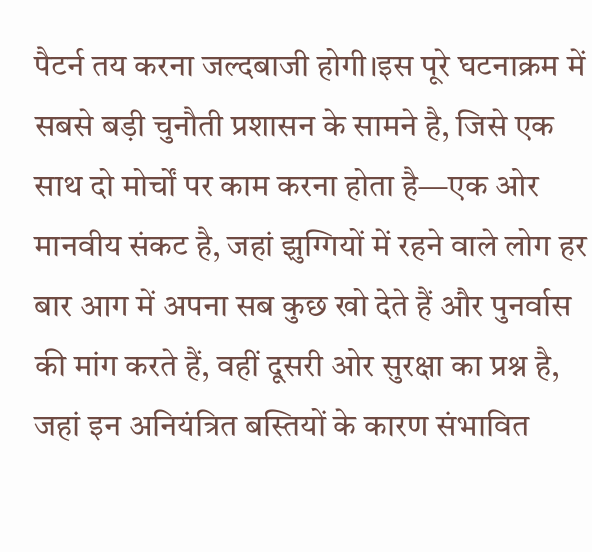पैटर्न तय करना जल्दबाजी होगी।इस पूरे घटनाक्रम में सबसे बड़ी चुनौती प्रशासन के सामने है, जिसे एक साथ दो मोर्चों पर काम करना होता है—एक ओर मानवीय संकट है, जहां झुग्गियों में रहने वाले लोग हर बार आग में अपना सब कुछ खो देते हैं और पुनर्वास की मांग करते हैं, वहीं दूसरी ओर सुरक्षा का प्रश्न है, जहां इन अनियंत्रित बस्तियों के कारण संभावित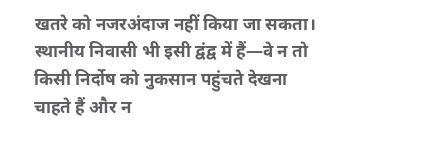खतरे को नजरअंदाज नहीं किया जा सकता। स्थानीय निवासी भी इसी द्वंद्व में हैं—वे न तो किसी निर्दोष को नुकसान पहुंचते देखना चाहते हैं और न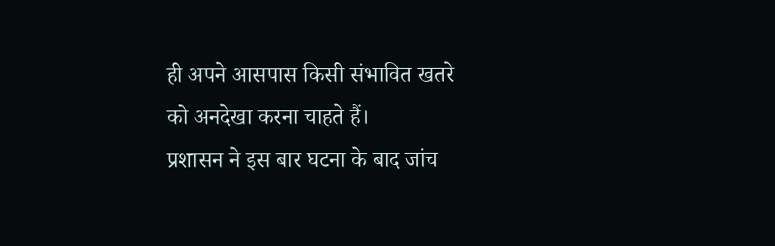ही अपने आसपास किसी संभावित खतरे को अनदेखा करना चाहते हैं।
प्रशासन ने इस बार घटना के बाद जांच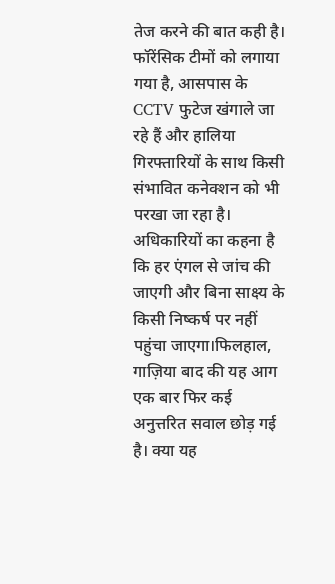तेज करने की बात कही है। फॉरेंसिक टीमों को लगाया गया है, आसपास के CCTV फुटेज खंगाले जा रहे हैं और हालिया गिरफ्तारियों के साथ किसी संभावित कनेक्शन को भी परखा जा रहा है। अधिकारियों का कहना है कि हर एंगल से जांच की जाएगी और बिना साक्ष्य के किसी निष्कर्ष पर नहीं पहुंचा जाएगा।फिलहाल, गाज़िया बाद की यह आग एक बार फिर कई अनुत्तरित सवाल छोड़ गई है। क्या यह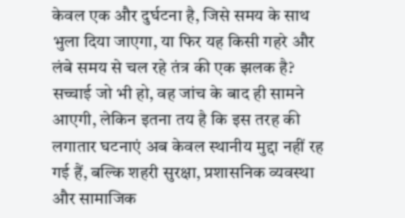केवल एक और दुर्घटना है, जिसे समय के साथ भुला दिया जाएगा, या फिर यह किसी गहरे और लंबे समय से चल रहे तंत्र की एक झलक है? सच्चाई जो भी हो, वह जांच के बाद ही सामने आएगी, लेकिन इतना तय है कि इस तरह की लगातार घटनाएं अब केवल स्थानीय मुद्दा नहीं रह गई हैं, बल्कि शहरी सुरक्षा, प्रशासनिक व्यवस्था और सामाजिक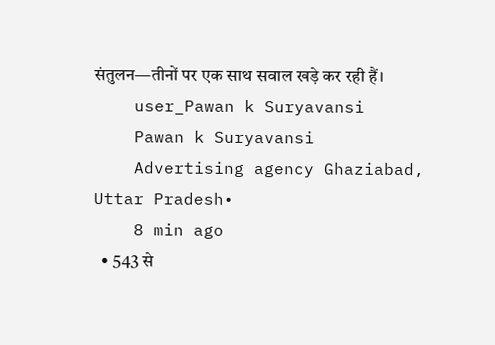संतुलन—तीनों पर एक साथ सवाल खड़े कर रही हैं।
    user_Pawan k Suryavansi
    Pawan k Suryavansi
    Advertising agency Ghaziabad, Uttar Pradesh•
    8 min ago
  • 543 से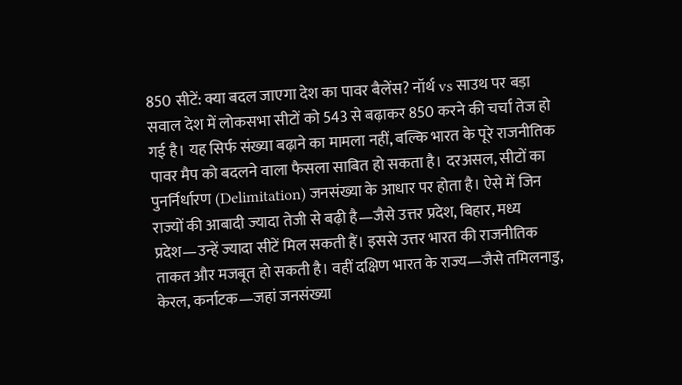850 सीटें: क्या बदल जाएगा देश का पावर बैलेंस? नॉर्थ vs साउथ पर बड़ा सवाल देश में लोकसभा सीटों को 543 से बढ़ाकर 850 करने की चर्चा तेज हो गई है। यह सिर्फ संख्या बढ़ाने का मामला नहीं, बल्कि भारत के पूरे राजनीतिक पावर मैप को बदलने वाला फैसला साबित हो सकता है। दरअसल, सीटों का पुनर्निर्धारण (Delimitation) जनसंख्या के आधार पर होता है। ऐसे में जिन राज्यों की आबादी ज्यादा तेजी से बढ़ी है—जैसे उत्तर प्रदेश, बिहार, मध्य प्रदेश—उन्हें ज्यादा सीटें मिल सकती हैं। इससे उत्तर भारत की राजनीतिक ताकत और मजबूत हो सकती है। वहीं दक्षिण भारत के राज्य—जैसे तमिलनाडु, केरल, कर्नाटक—जहां जनसंख्या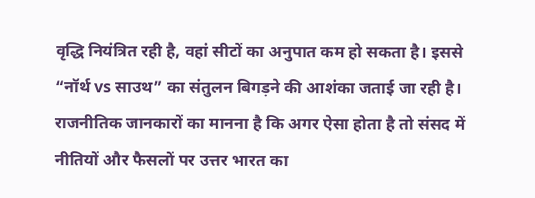वृद्धि नियंत्रित रही है, वहां सीटों का अनुपात कम हो सकता है। इससे “नॉर्थ vs साउथ” का संतुलन बिगड़ने की आशंका जताई जा रही है। राजनीतिक जानकारों का मानना है कि अगर ऐसा होता है तो संसद में नीतियों और फैसलों पर उत्तर भारत का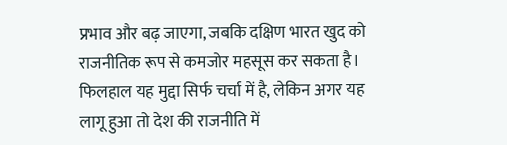प्रभाव और बढ़ जाएगा, जबकि दक्षिण भारत खुद को राजनीतिक रूप से कमजोर महसूस कर सकता है। फिलहाल यह मुद्दा सिर्फ चर्चा में है, लेकिन अगर यह लागू हुआ तो देश की राजनीति में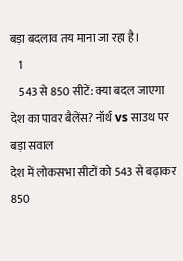बड़ा बदलाव तय माना जा रहा है।
    1
    543 से 850 सीटें: क्या बदल जाएगा देश का पावर बैलेंस? नॉर्थ vs साउथ पर बड़ा सवाल
देश में लोकसभा सीटों को 543 से बढ़ाकर 850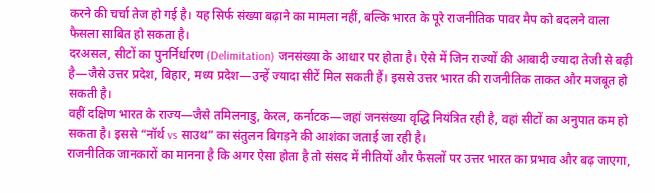करने की चर्चा तेज हो गई है। यह सिर्फ संख्या बढ़ाने का मामला नहीं, बल्कि भारत के पूरे राजनीतिक पावर मैप को बदलने वाला फैसला साबित हो सकता है।
दरअसल, सीटों का पुनर्निर्धारण (Delimitation) जनसंख्या के आधार पर होता है। ऐसे में जिन राज्यों की आबादी ज्यादा तेजी से बढ़ी है—जैसे उत्तर प्रदेश, बिहार, मध्य प्रदेश—उन्हें ज्यादा सीटें मिल सकती हैं। इससे उत्तर भारत की राजनीतिक ताकत और मजबूत हो सकती है।
वहीं दक्षिण भारत के राज्य—जैसे तमिलनाडु, केरल, कर्नाटक—जहां जनसंख्या वृद्धि नियंत्रित रही है, वहां सीटों का अनुपात कम हो सकता है। इससे “नॉर्थ vs साउथ” का संतुलन बिगड़ने की आशंका जताई जा रही है।
राजनीतिक जानकारों का मानना है कि अगर ऐसा होता है तो संसद में नीतियों और फैसलों पर उत्तर भारत का प्रभाव और बढ़ जाएगा,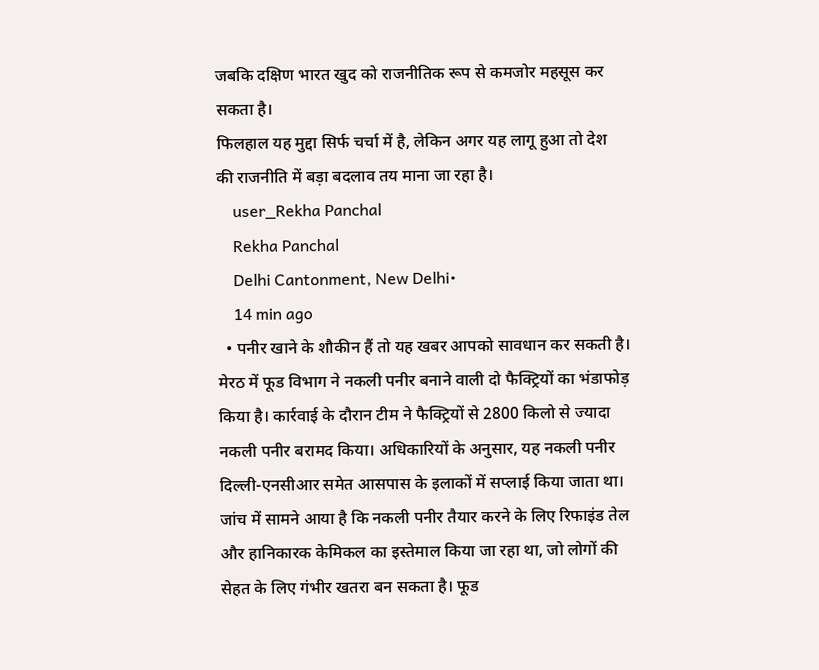जबकि दक्षिण भारत खुद को राजनीतिक रूप से कमजोर महसूस कर सकता है।
फिलहाल यह मुद्दा सिर्फ चर्चा में है, लेकिन अगर यह लागू हुआ तो देश की राजनीति में बड़ा बदलाव तय माना जा रहा है।
    user_Rekha Panchal
    Rekha Panchal
    Delhi Cantonment, New Delhi•
    14 min ago
  • पनीर खाने के शौकीन हैं तो यह खबर आपको सावधान कर सकती है। मेरठ में फूड विभाग ने नकली पनीर बनाने वाली दो फैक्ट्रियों का भंडाफोड़ किया है। कार्रवाई के दौरान टीम ने फैक्ट्रियों से 2800 किलो से ज्यादा नकली पनीर बरामद किया। अधिकारियों के अनुसार, यह नकली पनीर दिल्ली-एनसीआर समेत आसपास के इलाकों में सप्लाई किया जाता था। जांच में सामने आया है कि नकली पनीर तैयार करने के लिए रिफाइंड तेल और हानिकारक केमिकल का इस्तेमाल किया जा रहा था, जो लोगों की सेहत के लिए गंभीर खतरा बन सकता है। फूड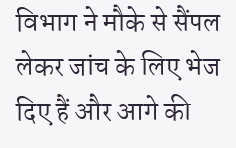विभाग ने मौके से सैंपल लेकर जांच के लिए भेज दिए हैं और आगे की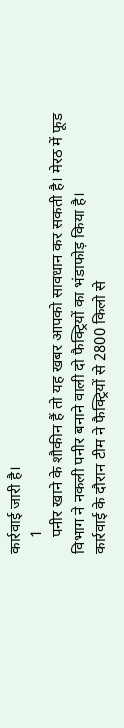कार्रवाई जारी है।
    1
    पनीर खाने के शौकीन हैं तो यह खबर आपको सावधान कर सकती है। मेरठ में फूड विभाग ने नकली पनीर बनाने वाली दो फैक्ट्रियों का भंडाफोड़ किया है।
कार्रवाई के दौरान टीम ने फैक्ट्रियों से 2800 किलो से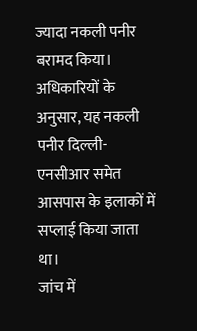ज्यादा नकली पनीर बरामद किया। अधिकारियों के अनुसार, यह नकली पनीर दिल्ली-एनसीआर समेत आसपास के इलाकों में सप्लाई किया जाता था।
जांच में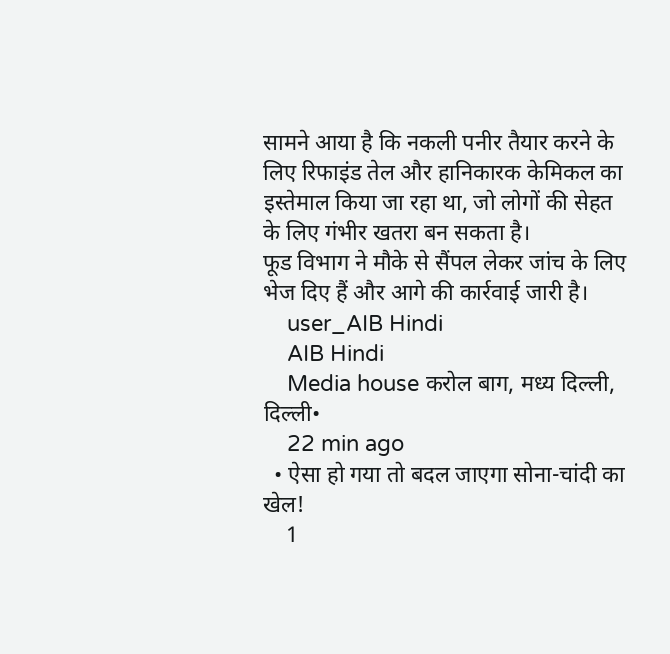सामने आया है कि नकली पनीर तैयार करने के लिए रिफाइंड तेल और हानिकारक केमिकल का इस्तेमाल किया जा रहा था, जो लोगों की सेहत के लिए गंभीर खतरा बन सकता है।
फूड विभाग ने मौके से सैंपल लेकर जांच के लिए भेज दिए हैं और आगे की कार्रवाई जारी है।
    user_AIB Hindi
    AIB Hindi
    Media house करोल बाग, मध्य दिल्ली, दिल्ली•
    22 min ago
  • ऐसा हो गया तो बदल जाएगा सोना-चांदी का खेल!
    1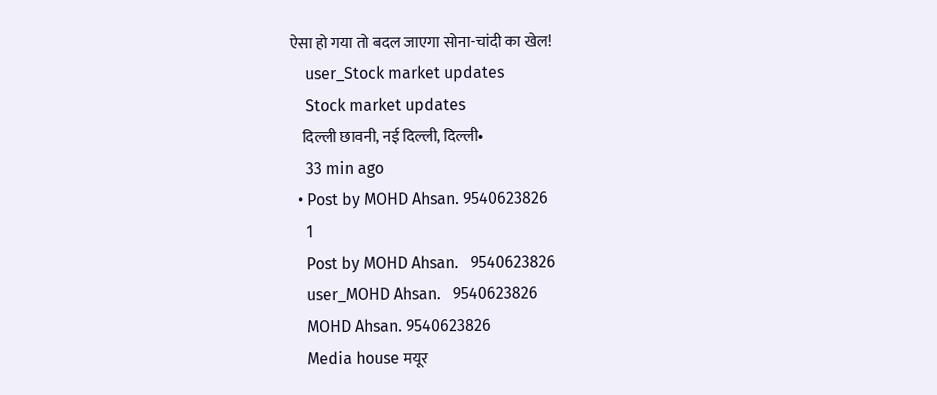ऐसा हो गया तो बदल जाएगा सोना-चांदी का खेल!
    user_Stock market updates
    Stock market updates
    दिल्ली छावनी, नई दिल्ली, दिल्ली•
    33 min ago
  • Post by MOHD Ahsan. 9540623826
    1
    Post by MOHD Ahsan.   9540623826
    user_MOHD Ahsan.   9540623826
    MOHD Ahsan. 9540623826
    Media house मयूर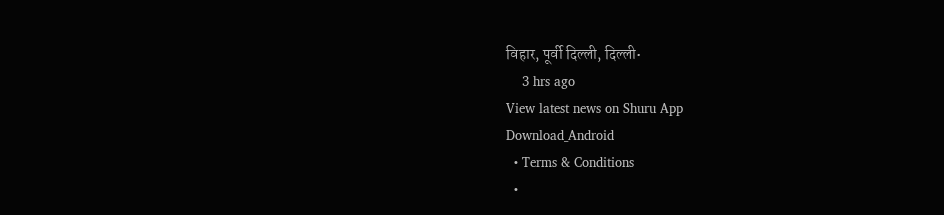विहार, पूर्वी दिल्ली, दिल्ली•
    3 hrs ago
View latest news on Shuru App
Download_Android
  • Terms & Conditions
  •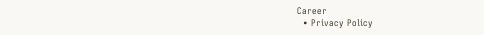Career
  • Privacy Policy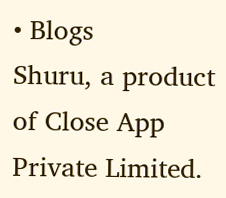• Blogs
Shuru, a product of Close App Private Limited.